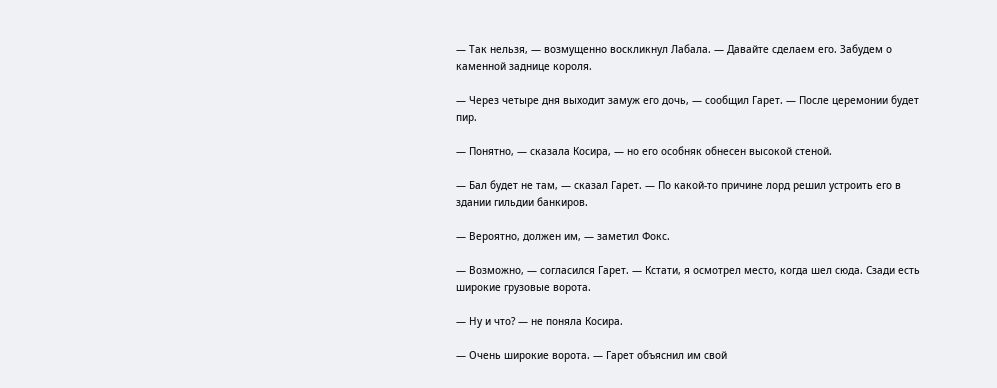— Так нельзя, — возмущенно воскликнул Лабала. — Давайте сделаем его. Забудем о каменной заднице короля.

— Через четыре дня выходит замуж его дочь, — сообщил Гарет. — После церемонии будет пир.

— Понятно, — сказала Косира, — но его особняк обнесен высокой стеной.

— Бал будет не там, — сказал Гарет. — По какой-то причине лорд решил устроить его в здании гильдии банкиров.

— Вероятно, должен им, — заметил Фокс.

— Возможно, — согласился Гарет. — Кстати, я осмотрел место, когда шел сюда. Сзади есть широкие грузовые ворота.

— Ну и что? — не поняла Косира.

— Очень широкие ворота. — Гарет объяснил им свой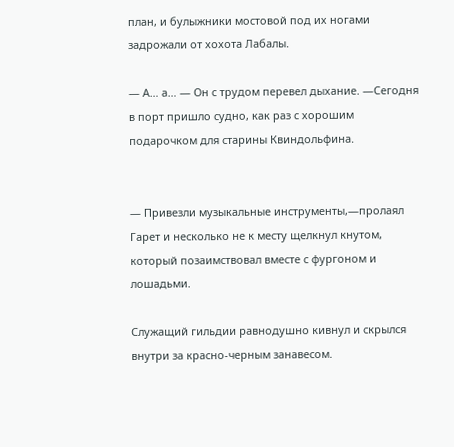план, и булыжники мостовой под их ногами задрожали от хохота Лабалы.

— А… а… — Он с трудом перевел дыхание. —Сегодня в порт пришло судно, как раз с хорошим подарочком для старины Квиндольфина.


— Привезли музыкальные инструменты,—пролаял Гарет и несколько не к месту щелкнул кнутом, который позаимствовал вместе с фургоном и лошадьми.

Служащий гильдии равнодушно кивнул и скрылся внутри за красно-черным занавесом.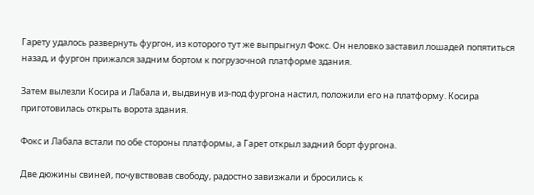Гарету удалось развернуть фургон, из которого тут же выпрыгнул Фокс. Он неловко заставил лошадей попятиться назад, и фургон прижался задним бортом к погрузочной платформе здания.

Затем вылезли Косира и Лабала и, выдвинув из-под фургона настил, положили его на платформу. Косира приготовилась открыть ворота здания.

Фокс и Лабала встали по обе стороны платформы, а Гарет открыл задний борт фургона.

Две дюжины свиней, почувствовав свободу, радостно завизжали и бросились к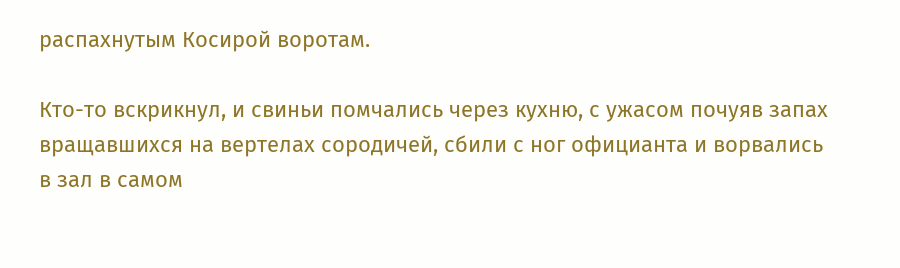распахнутым Косирой воротам.

Кто-то вскрикнул, и свиньи помчались через кухню, с ужасом почуяв запах вращавшихся на вертелах сородичей, сбили с ног официанта и ворвались в зал в самом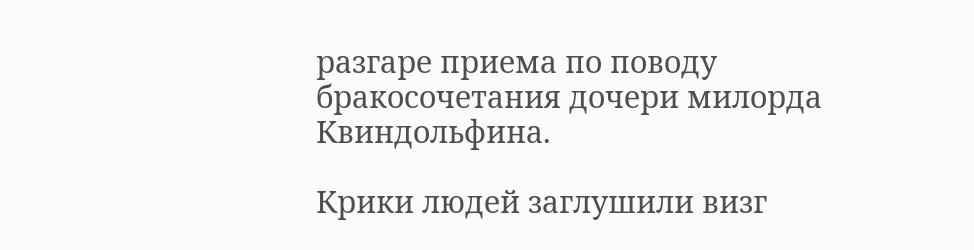разгаре приема по поводу бракосочетания дочери милорда Квиндольфина.

Крики людей заглушили визг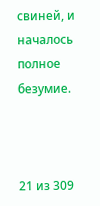свиней, и началось полное безумие.



21 из 309